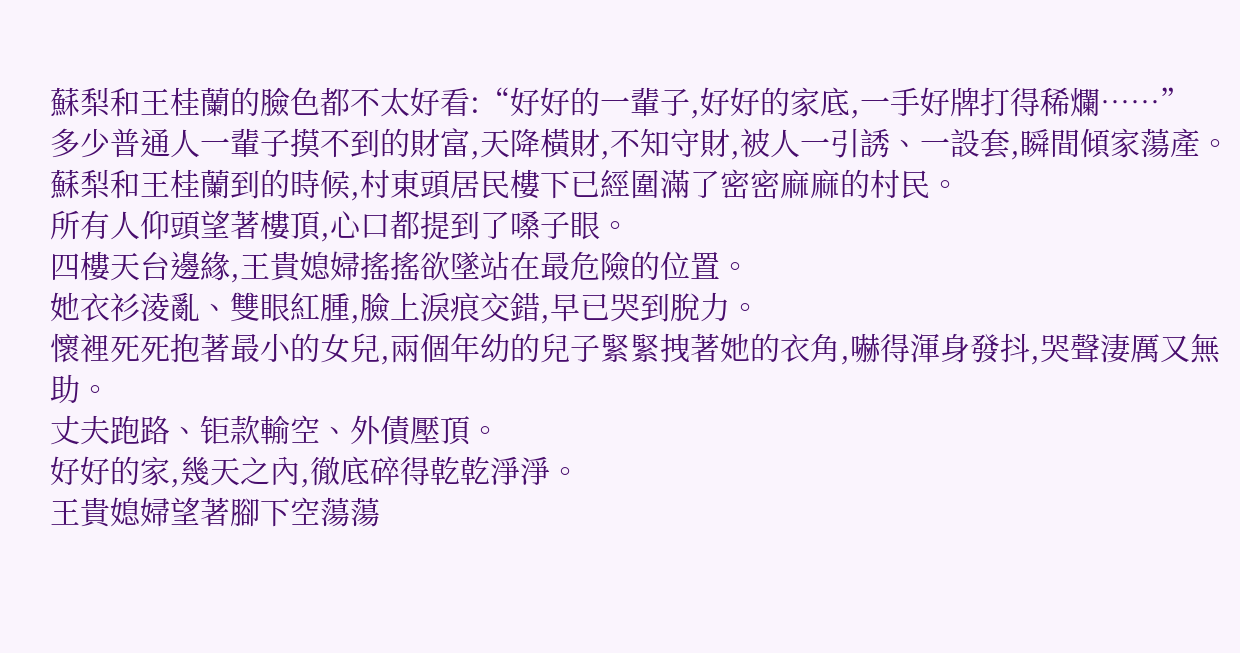蘇梨和王桂蘭的臉色都不太好看:“好好的一輩子,好好的家底,一手好牌打得稀爛……”
多少普通人一輩子摸不到的財富,天降橫財,不知守財,被人一引誘、一設套,瞬間傾家蕩產。
蘇梨和王桂蘭到的時候,村東頭居民樓下已經圍滿了密密麻麻的村民。
所有人仰頭望著樓頂,心口都提到了嗓子眼。
四樓天台邊緣,王貴媳婦搖搖欲墜站在最危險的位置。
她衣衫淩亂、雙眼紅腫,臉上淚痕交錯,早已哭到脫力。
懷裡死死抱著最小的女兒,兩個年幼的兒子緊緊拽著她的衣角,嚇得渾身發抖,哭聲淒厲又無助。
丈夫跑路、钜款輸空、外債壓頂。
好好的家,幾天之內,徹底碎得乾乾淨淨。
王貴媳婦望著腳下空蕩蕩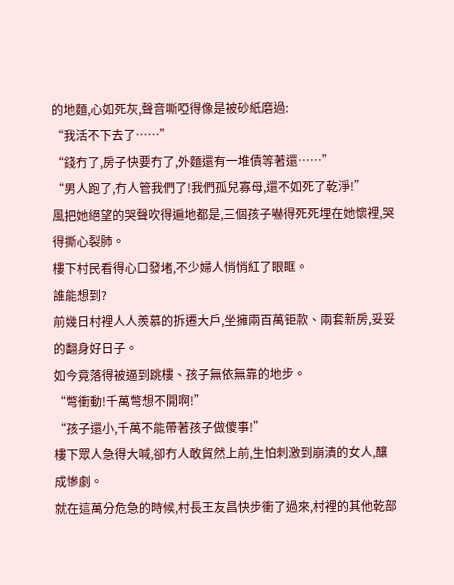的地麵,心如死灰,聲音嘶啞得像是被砂紙磨過:
“我活不下去了……”
“錢冇了,房子快要冇了,外麵還有一堆債等著還……”
“男人跑了,冇人管我們了!我們孤兒寡母,還不如死了乾淨!”
風把她絕望的哭聲吹得遍地都是,三個孩子嚇得死死埋在她懷裡,哭得撕心裂肺。
樓下村民看得心口發堵,不少婦人悄悄紅了眼眶。
誰能想到?
前幾日村裡人人羨慕的拆遷大戶,坐擁兩百萬钜款、兩套新房,妥妥的翻身好日子。
如今竟落得被逼到跳樓、孩子無依無靠的地步。
“彆衝動!千萬彆想不開啊!”
“孩子還小,千萬不能帶著孩子做傻事!”
樓下眾人急得大喊,卻冇人敢貿然上前,生怕刺激到崩潰的女人,釀成慘劇。
就在這萬分危急的時候,村長王友昌快步衝了過來,村裡的其他乾部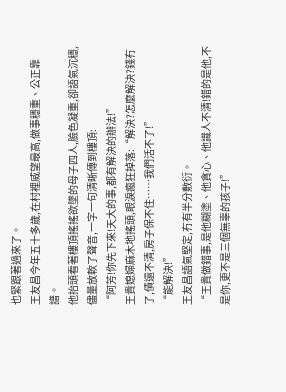也緊跟著過來了。
王友昌今年五十多歲,在村裡威望最高,做事穩重、公正靠譜。
他抬頭看著樓頂搖搖欲墜的母子四人,臉色凝重,卻語氣沉穩,儘量放軟了聲音,一字一句清晰傳到樓頂:
“阿芳!你先下來!天大的事,都有解決的辦法!”
王貴媳婦麻木地搖頭,眼淚瘋狂掉落:“解決?怎麼解決?錢冇了,債還不清,房子保不住……我們活不了!”
“能解決!”
王友昌語氣堅定,冇有半分敷衍。
“王貴做錯事,是他糊塗、他貪心、他識人不清!錯的是他,不是你,更不是三個無辜的孩子!”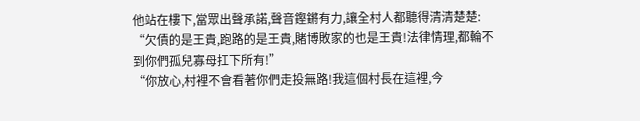他站在樓下,當眾出聲承諾,聲音鏗鏘有力,讓全村人都聽得清清楚楚:
“欠債的是王貴,跑路的是王貴,賭博敗家的也是王貴!法律情理,都輪不到你們孤兒寡母扛下所有!”
“你放心,村裡不會看著你們走投無路!我這個村長在這裡,今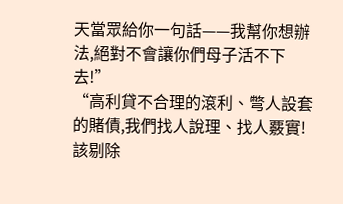天當眾給你一句話——我幫你想辦法,絕對不會讓你們母子活不下去!”
“高利貸不合理的滾利、彆人設套的賭債,我們找人說理、找人覈實!該剔除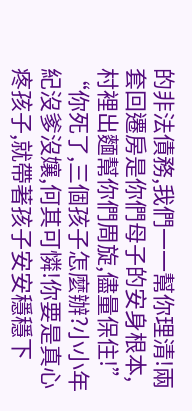的非法債務,我們一一幫你理清!兩套回遷房是你們母子的安身根本,村裡出麵幫你們周旋,儘量保住!”
“你死了,三個孩子怎麼辦?小小年紀沒爹沒孃,何其可憐!你要是真心疼孩子,就帶著孩子安安穩穩下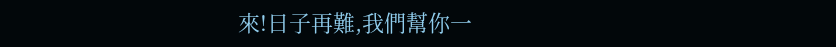來!日子再難,我們幫你一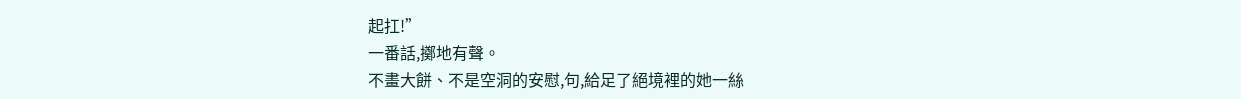起扛!”
一番話,擲地有聲。
不畫大餅、不是空洞的安慰,句,給足了絕境裡的她一絲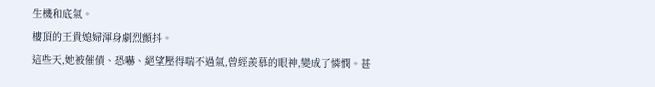生機和底氣。
樓頂的王貴媳婦渾身劇烈顫抖。
這些天,她被催債、恐嚇、絕望壓得喘不過氣,曾經羨慕的眼神,變成了憐憫。甚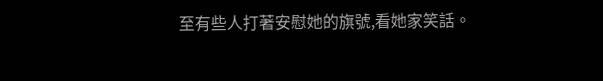至有些人打著安慰她的旗號,看她家笑話。